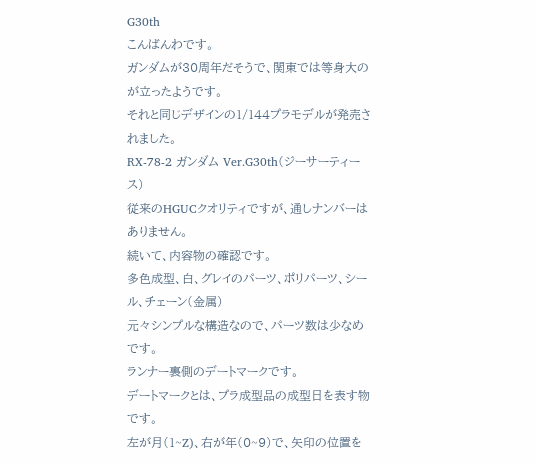G30th
こんばんわです。
ガンダムが30周年だそうで、関東では等身大のが立ったようです。
それと同じデザインの1/144プラモデルが発売されました。
RX-78-2 ガンダム Ver.G30th(ジーサーティース)
従来のHGUCクオリティですが、通しナンバーはありません。
続いて、内容物の確認です。
多色成型、白、グレイのパーツ、ポリパーツ、シール、チェーン(金属)
元々シンプルな構造なので、パーツ数は少なめです。
ランナー裏側のデートマークです。
デートマークとは、プラ成型品の成型日を表す物です。
左が月(1~Z)、右が年(0~9)で、矢印の位置を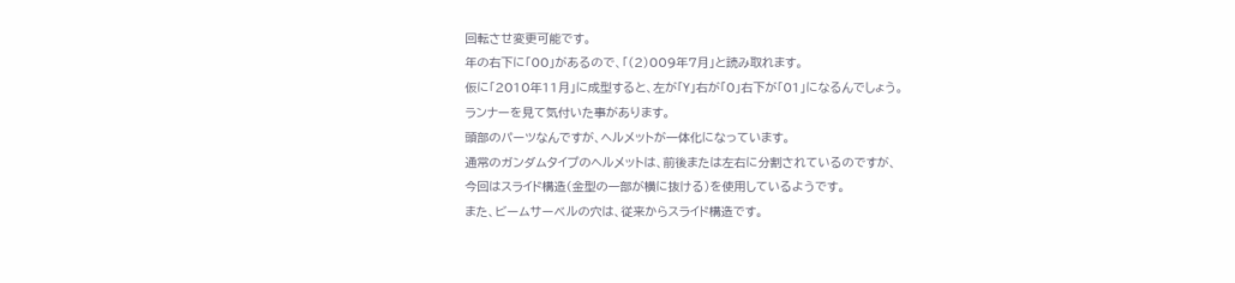回転させ変更可能です。
年の右下に「00」があるので、「(2)009年7月」と読み取れます。
仮に「2010年11月」に成型すると、左が「Y」右が「0」右下が「01」になるんでしょう。
ランナーを見て気付いた事があります。
頭部のパーツなんですが、ヘルメットが一体化になっています。
通常のガンダムタイプのヘルメットは、前後または左右に分割されているのですが、
今回はスライド構造(金型の一部が横に抜ける)を使用しているようです。
また、ビームサーベルの穴は、従来からスライド構造です。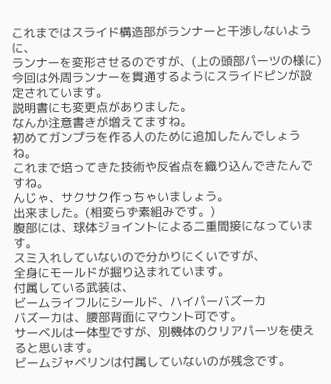これまではスライド構造部がランナーと干渉しないように、
ランナーを変形させるのですが、(上の頭部パーツの様に)
今回は外周ランナーを貫通するようにスライドピンが設定されています。
説明書にも変更点がありました。
なんか注意書きが増えてますね。
初めてガンプラを作る人のために追加したんでしょうね。
これまで培ってきた技術や反省点を織り込んできたんですね。
んじゃ、サクサク作っちゃいましょう。
出来ました。(相変らず素組みです。)
腹部には、球体ジョイントによる二重間接になっています。
スミ入れしていないので分かりにくいですが、
全身にモールドが掘り込まれています。
付属している武装は、
ビームライフルにシールド、ハイパーバズーカ
バズーカは、腰部背面にマウント可です。
サーベルは一体型ですが、別機体のクリアパーツを使えると思います。
ビームジャベリンは付属していないのが残念です。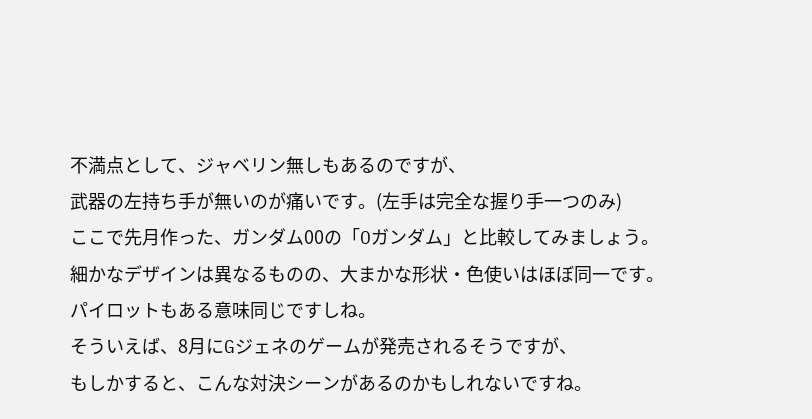不満点として、ジャベリン無しもあるのですが、
武器の左持ち手が無いのが痛いです。(左手は完全な握り手一つのみ)
ここで先月作った、ガンダム00の「Oガンダム」と比較してみましょう。
細かなデザインは異なるものの、大まかな形状・色使いはほぼ同一です。
パイロットもある意味同じですしね。
そういえば、8月にGジェネのゲームが発売されるそうですが、
もしかすると、こんな対決シーンがあるのかもしれないですね。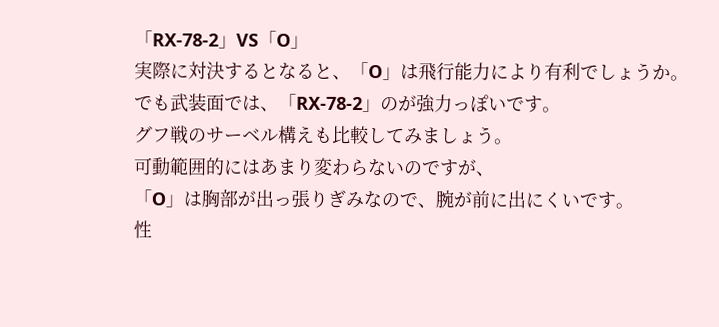「RX-78-2」VS「O」
実際に対決するとなると、「O」は飛行能力により有利でしょうか。
でも武装面では、「RX-78-2」のが強力っぽいです。
グフ戦のサーベル構えも比較してみましょう。
可動範囲的にはあまり変わらないのですが、
「O」は胸部が出っ張りぎみなので、腕が前に出にくいです。
性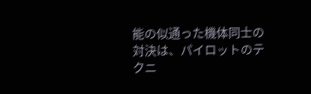能の似通った機体同士の対決は、パイロットのテクニ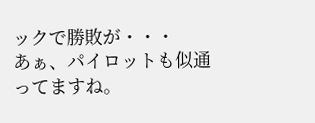ックで勝敗が・・・
あぁ、パイロットも似通ってますね。